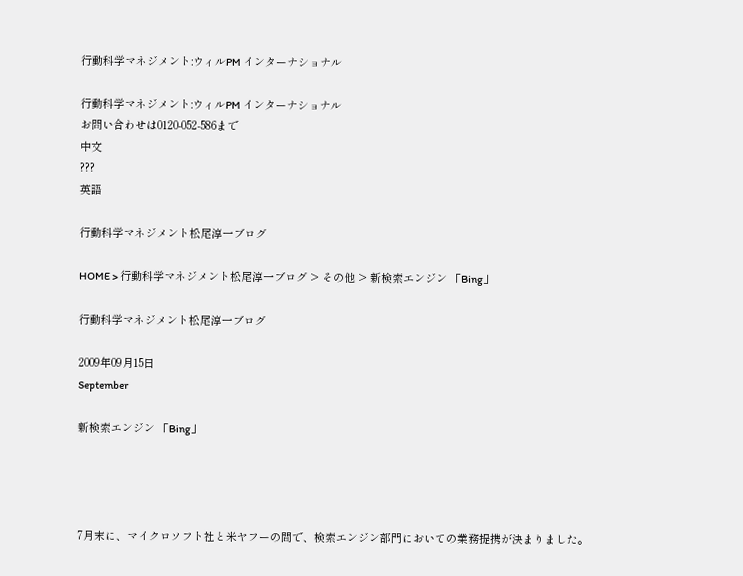行動科学マネジメント:ウィルPM インターナショナル

行動科学マネジメント:ウィルPM インターナショナル
お問い合わせは0120-052-586まで
中文
???
英語

行動科学マネジメント松尾淳一ブログ

HOME > 行動科学マネジメント松尾淳一ブログ > その他 > 新検索エンジン 「Bing」

行動科学マネジメント松尾淳一ブログ

2009年09月15日
September

新検索エンジン 「Bing」




7月末に、マイクロソフト社と米ヤフーの間で、検索エンジン部門においての業務提携が決まりました。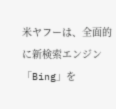米ヤフーは、全面的に新検索エンジン「Bing」を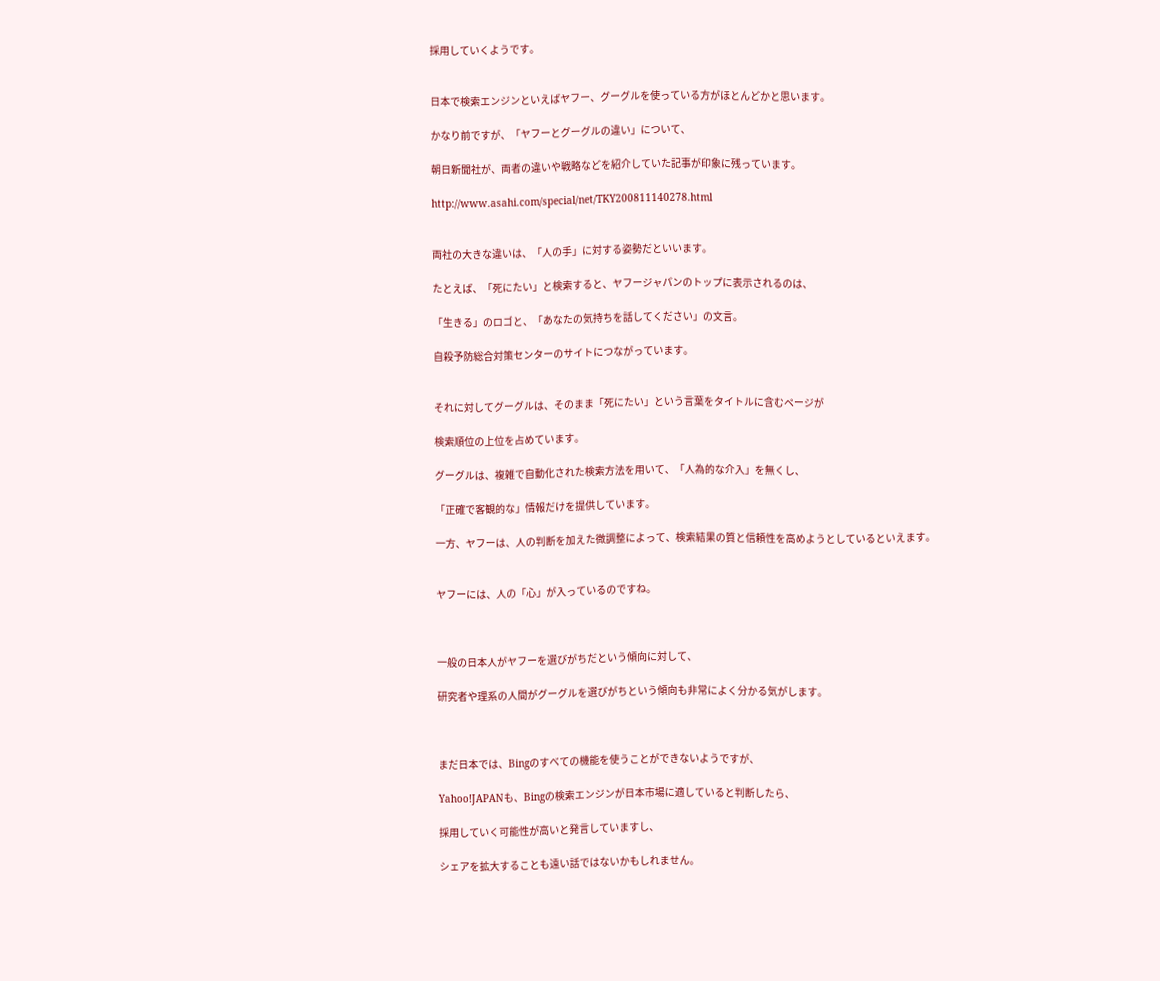採用していくようです。


日本で検索エンジンといえばヤフー、グーグルを使っている方がほとんどかと思います。

かなり前ですが、「ヤフーとグーグルの違い」について、

朝日新聞社が、両者の違いや戦略などを紹介していた記事が印象に残っています。

http://www.asahi.com/special/net/TKY200811140278.html


両社の大きな違いは、「人の手」に対する姿勢だといいます。

たとえば、「死にたい」と検索すると、ヤフージャパンのトップに表示されるのは、

「生きる」のロゴと、「あなたの気持ちを話してください」の文言。

自殺予防総合対策センターのサイトにつながっています。


それに対してグーグルは、そのまま「死にたい」という言葉をタイトルに含むページが

検索順位の上位を占めています。

グーグルは、複雑で自動化された検索方法を用いて、「人為的な介入」を無くし、

「正確で客観的な」情報だけを提供しています。

一方、ヤフーは、人の判断を加えた微調整によって、検索結果の質と信頼性を高めようとしているといえます。


ヤフーには、人の「心」が入っているのですね。



一般の日本人がヤフーを選びがちだという傾向に対して、

研究者や理系の人間がグーグルを選びがちという傾向も非常によく分かる気がします。



まだ日本では、Bingのすべての機能を使うことができないようですが、

Yahoo!JAPANも、Bingの検索エンジンが日本市場に適していると判断したら、

採用していく可能性が高いと発言していますし、

シェアを拡大することも遠い話ではないかもしれません。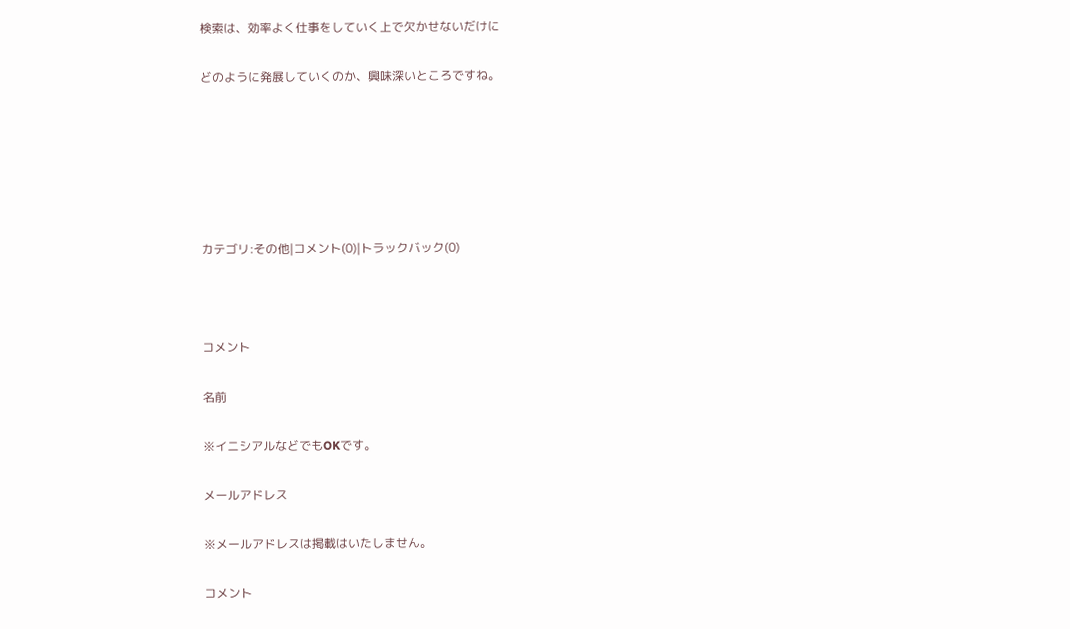検索は、効率よく仕事をしていく上で欠かせないだけに

どのように発展していくのか、興味深いところですね。






カテゴリ:その他|コメント(0)|トラックバック(0)



コメント

名前

※イニシアルなどでもOKです。

メールアドレス

※メールアドレスは掲載はいたしません。

コメント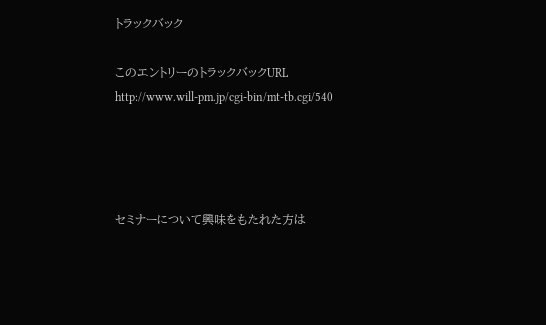トラックバック

このエントリーのトラックバックURL
http://www.will-pm.jp/cgi-bin/mt-tb.cgi/540




セミナーについて興味をもたれた方は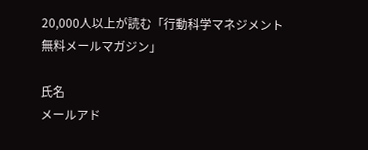20,000人以上が読む「行動科学マネジメント無料メールマガジン」

氏名
メールアド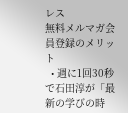レス
無料メルマガ会員登録のメリット
  • 週に1回30秒で石田淳が「最新の学びの時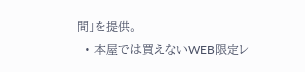間」を提供。
  • 本屋では買えないWEB限定レ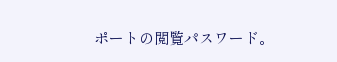ポートの閲覧パスワード。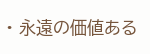• 永遠の価値ある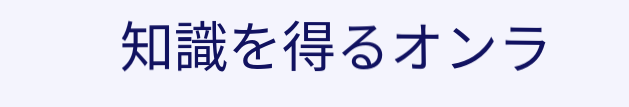知識を得るオンラ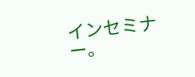インセミナー。